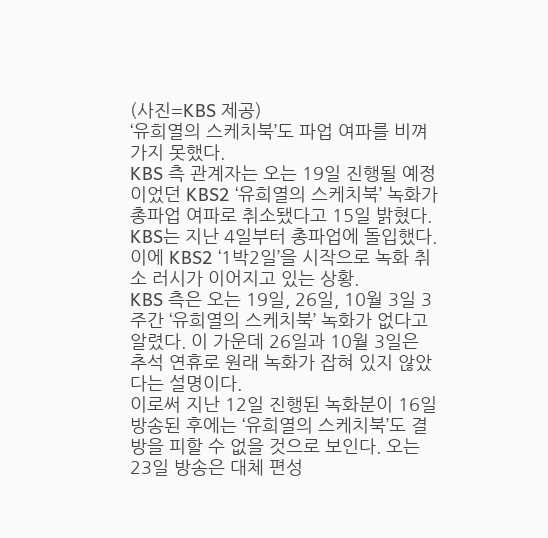(사진=KBS 제공)
‘유희열의 스케치북’도 파업 여파를 비껴가지 못했다.
KBS 측 관계자는 오는 19일 진행될 예정이었던 KBS2 ‘유희열의 스케치북’ 녹화가 총파업 여파로 취소됐다고 15일 밝혔다.
KBS는 지난 4일부터 총파업에 돌입했다. 이에 KBS2 ‘1박2일’을 시작으로 녹화 취소 러시가 이어지고 있는 상황.
KBS 측은 오는 19일, 26일, 10월 3일 3주간 ‘유희열의 스케치북’ 녹화가 없다고 알렸다. 이 가운데 26일과 10월 3일은 추석 연휴로 원래 녹화가 잡혀 있지 않았다는 설명이다.
이로써 지난 12일 진행된 녹화분이 16일 방송된 후에는 ‘유희열의 스케치북’도 결방을 피할 수 없을 것으로 보인다. 오는 23일 방송은 대체 편성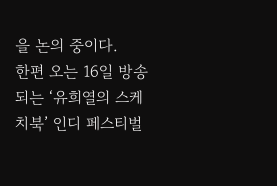을 논의 중이다.
한편 오는 16일 방송되는 ‘유희열의 스케치북’ 인디 페스티벌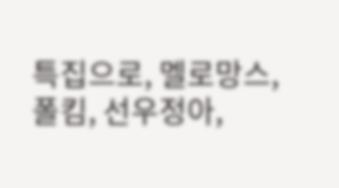특집으로, 멜로망스, 폴킴, 선우정아,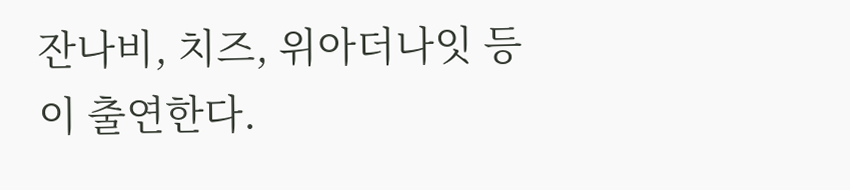잔나비, 치즈, 위아더나잇 등이 출연한다.